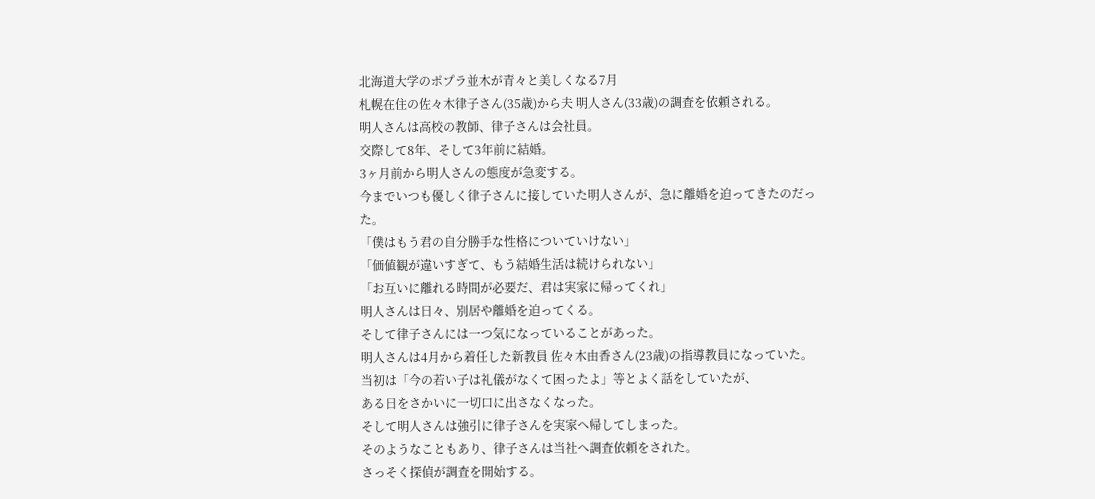北海道大学のポプラ並木が青々と美しくなる7月
札幌在住の佐々木律子さん(35歳)から夫 明人さん(33歳)の調査を依頼される。
明人さんは高校の教師、律子さんは会社員。
交際して8年、そして3年前に結婚。
3ヶ月前から明人さんの態度が急変する。
今までいつも優しく律子さんに接していた明人さんが、急に離婚を迫ってきたのだった。
「僕はもう君の自分勝手な性格についていけない」
「価値観が違いすぎて、もう結婚生活は続けられない」
「お互いに離れる時間が必要だ、君は実家に帰ってくれ」
明人さんは日々、別居や離婚を迫ってくる。
そして律子さんには一つ気になっていることがあった。
明人さんは4月から着任した新教員 佐々木由香さん(23歳)の指導教員になっていた。
当初は「今の若い子は礼儀がなくて困ったよ」等とよく話をしていたが、
ある日をさかいに一切口に出さなくなった。
そして明人さんは強引に律子さんを実家へ帰してしまった。
そのようなこともあり、律子さんは当社へ調査依頼をされた。
さっそく探偵が調査を開始する。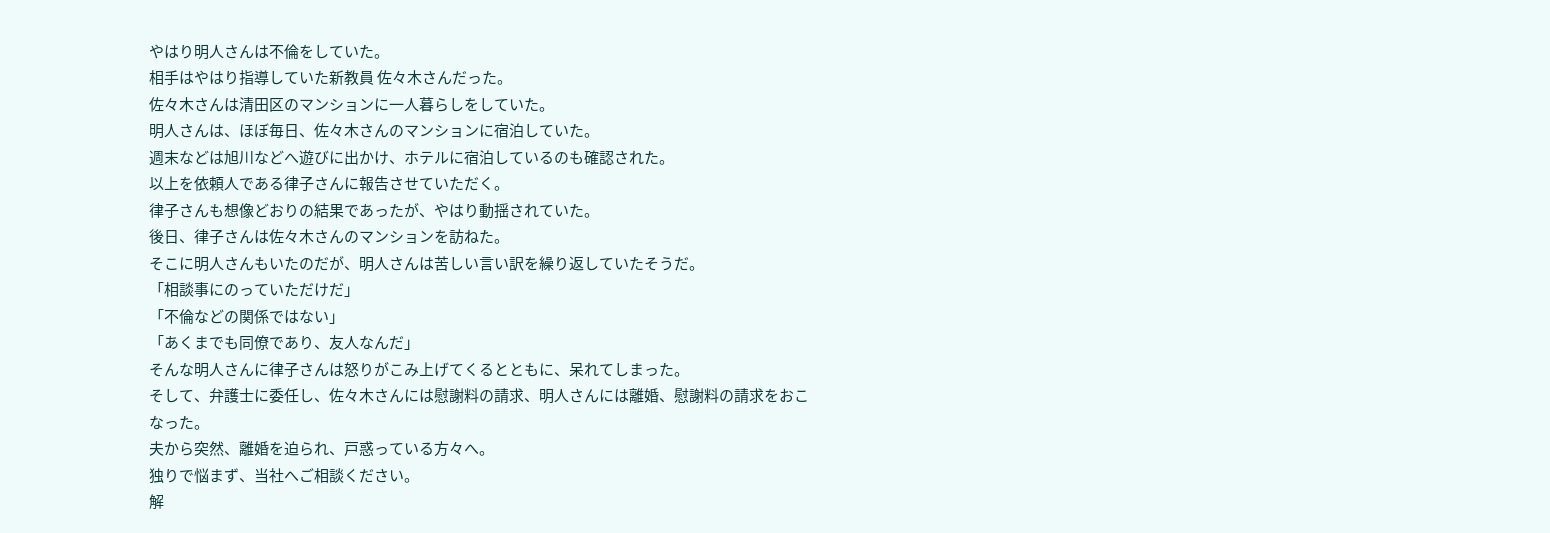やはり明人さんは不倫をしていた。
相手はやはり指導していた新教員 佐々木さんだった。
佐々木さんは清田区のマンションに一人暮らしをしていた。
明人さんは、ほぼ毎日、佐々木さんのマンションに宿泊していた。
週末などは旭川などへ遊びに出かけ、ホテルに宿泊しているのも確認された。
以上を依頼人である律子さんに報告させていただく。
律子さんも想像どおりの結果であったが、やはり動揺されていた。
後日、律子さんは佐々木さんのマンションを訪ねた。
そこに明人さんもいたのだが、明人さんは苦しい言い訳を繰り返していたそうだ。
「相談事にのっていただけだ」
「不倫などの関係ではない」
「あくまでも同僚であり、友人なんだ」
そんな明人さんに律子さんは怒りがこみ上げてくるとともに、呆れてしまった。
そして、弁護士に委任し、佐々木さんには慰謝料の請求、明人さんには離婚、慰謝料の請求をおこなった。
夫から突然、離婚を迫られ、戸惑っている方々へ。
独りで悩まず、当社へご相談ください。
解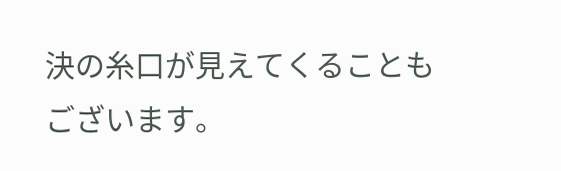決の糸口が見えてくることもございます。